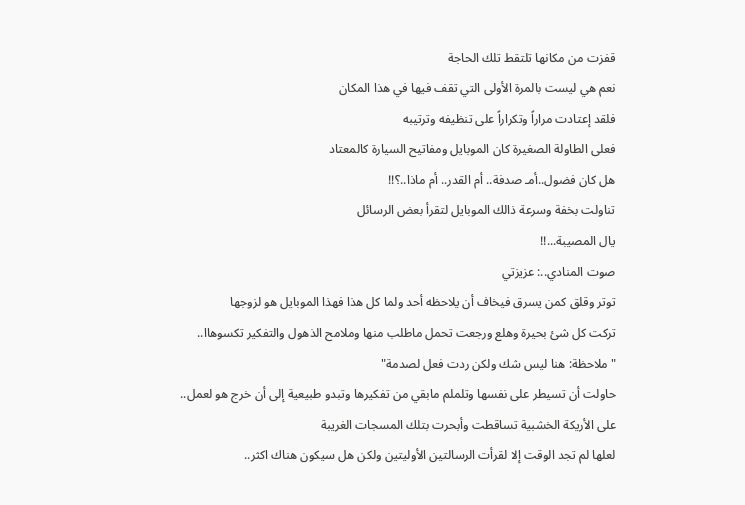قفزت من مكانها تلتقط تلك الحاجة
نعم هي ليست بالمرة الأولى التي تقف فيها في هذا المكان
فلقد إعتادت مراراً وتكراراً على تنظيفه وترتيبه
فعلى الطاولة الصغيرة كان الموبايل ومفاتيح السيارة كالمعتاد
هل كان فضول..أمـ صدفة.. أم القدر.. أم ماذا..؟!!
تناولت بخفة وسرعة ذالك الموبايل لتقرأ بعض الرسائل
يال المصيبة...!!
صوت المنادي..: عزيزتي
توتر وقلق كمن يسرق فيخاف أن يلاحظه أحد ولما كل هذا فهذا الموبايل هو لزوجها
تركت كل شئ بحيرة وهلع ورجعت تحمل ماطلب منها وملامح الذهول والتفكير تكسوهاا..
"ملاحظة: هنا ليس شك ولكن ردت فعل لصدمة"
حاولت أن تسيطر على نفسها وتلملم مابقي من تفكيرها وتبدو طبيعية إلى أن خرج هو لعمل..
على الأريكة الخشبية تساقطت وأبحرت بتلك المسجات الغريبة
لعلها لم تجد الوقت إلا لقرأت الرسالتين الأوليتين ولكن هل سيكون هناك اكثر..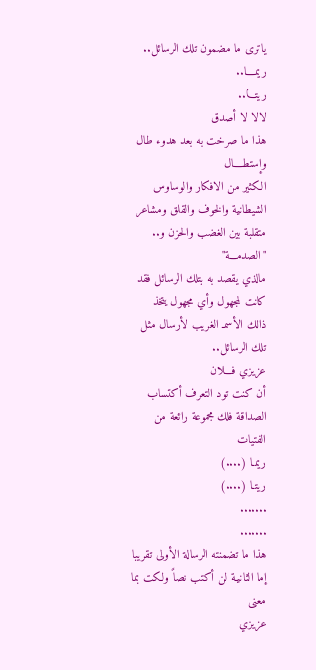ياترى ما مضمون تلك الرسائل..
ريمــــا..
ريتـــا..
لالا لا أصدق
هذا ما صرخت به بعد هدوء طال وإستطــــال
الكثير من الافكار والوساوس الشيطانية والخوف والقلق ومشاعر متقلبة بين الغضب والحزن و..
"الصدمـــة"
مالذي يقصد به بتلك الرسائل فقد كانت لمجهول وأي مجهول يتخذ ذالك الأسمـ الغريب لأرسال مثل تلك الرسائل..
عزيزي فـــلان
أن كنت تود التعرف أكتساب الصداقة فلك مجموعة رائعة من الفتيات
ريمـا (....)
ريتـا (....)
.......
.......
هذا ما تضمنته الرسالة الأولى تقريبا إما الثانيـة لن أكتب نصاً ولكت بما معنى
عزيزي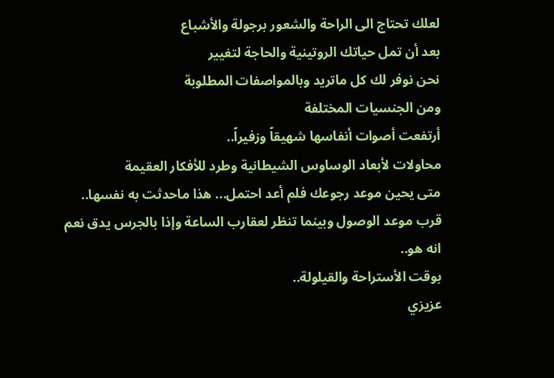لعلك تحتاج الى الراحة والشعور برجولة والأشباع
بعد أن تمل حياتك الروتينية والحاجة لتغيير
نحن نوفر لك كل ماتريد وبالمواصفات المطلوبة
ومن الجنسيات المختلفة
أرتفعت أصوات أنفاسها شهيقاً وزفيراً..
محاولات لأبعاد الوساوس الشيطانية وطرد للأفكار العقيمة
متى يحين موعد رجوعك فلم أعد احتمل... هذا ماحدثت به نفسها..
قرب موعد الوصول وبينما تنظر لعقارب الساعة وإذا بالجرس يدق نعم انه هو..
بوقت الأستراحة والقيلولة..
عزيزي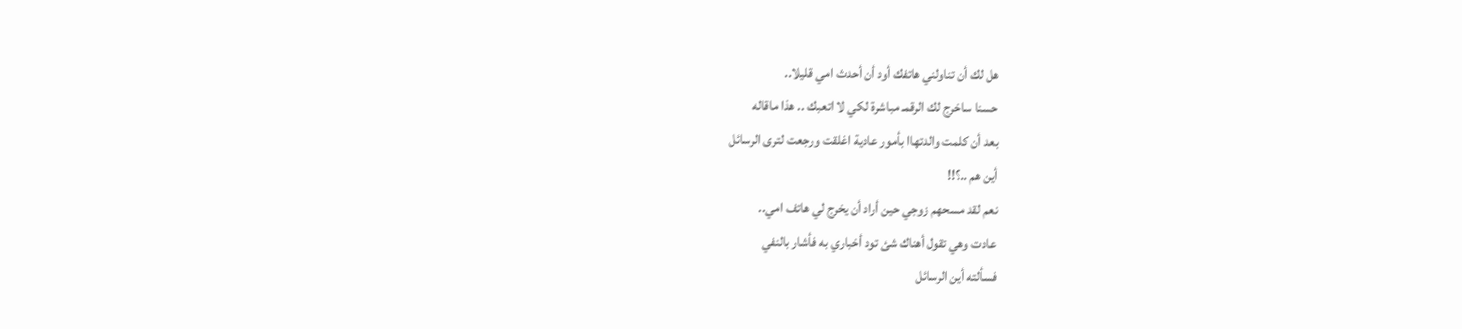هل لك أن تناولني هاتفك أود أن أحدث امي قليلا..
حسنا ساخرج لك الرقمـ مباشرة لكي لا اتعبك .. هذا ماقاله
بعد أن كلمت والدتهاا بأمور عادية اغلقت ورجعت لترى الرسائل
أين هم ..؟!!
نعم لقد مسحهم زوجي حين أراد أن يخرج لي هاتف امي..
عادت وهي تقول أهناك شئ تود أخباري به فأشار بالنفي
فسألته أين الرسائل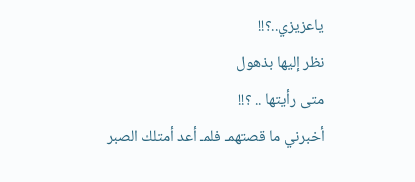ياعزيزي..؟!!
نظر إليها بذهول
متى رأيتها .. ؟!!
أخبرني ما قصتهمـ فلمـ أعد أمتلك الصبر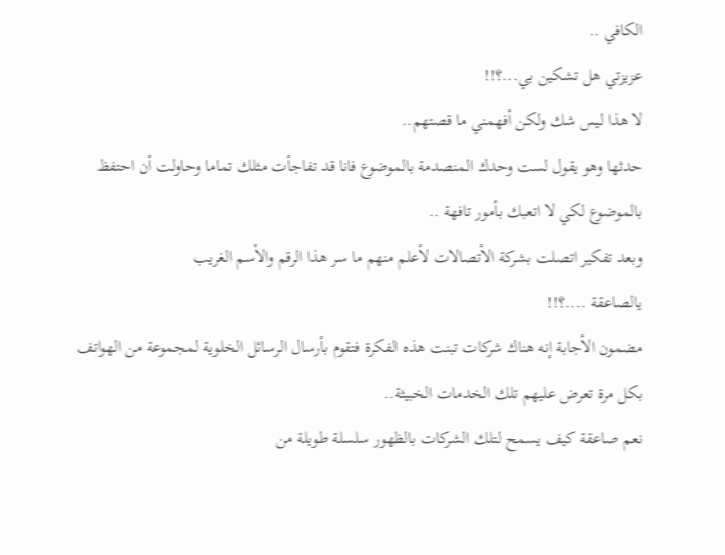الكافي ..
عزيزتي هل تشكين بي...؟!!
لا هذا ليس شك ولكن أفهمني ما قصتهم..
حدثها وهو يقول لست وحدك المنصدمة بالموضوع فانا قد تفاجأت مثلك تماما وحاولت أن احتفظ بالموضوع لكي لا اتعبك بأمور تافهة ..
وبعد تفكير اتصلت بشركة الأتصالات لأعلم منهم ما سر هذا الرقم والأسم الغريب
يالصاعقة ....؟!!
مضمون الأجابة إنه هناك شركات تبنت هذه الفكرة فتقوم بأرسال الرسائل الخلوية لمجموعة من الهواتف بكل مرة تعرض عليهم تلك الخدمات الخبيثة..
نعم صاعقة كيف يسمح لتلك الشركات بالظهور سلسلة طويلة من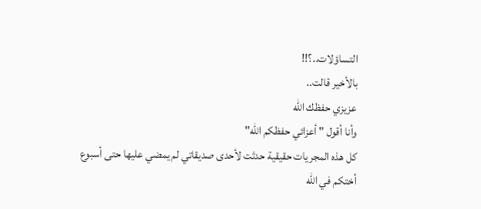التساؤلات..؟!!
بالأخير قالت..
عزيزي حفظك الله
وأنا أقول " أعزائي حفظكم الله"
كل هذه المجريات حقيقية حدثت لأحدى صديقاتي لم يمضي عليها حتى أسبوع
أختكم في الله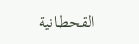القحطـانية